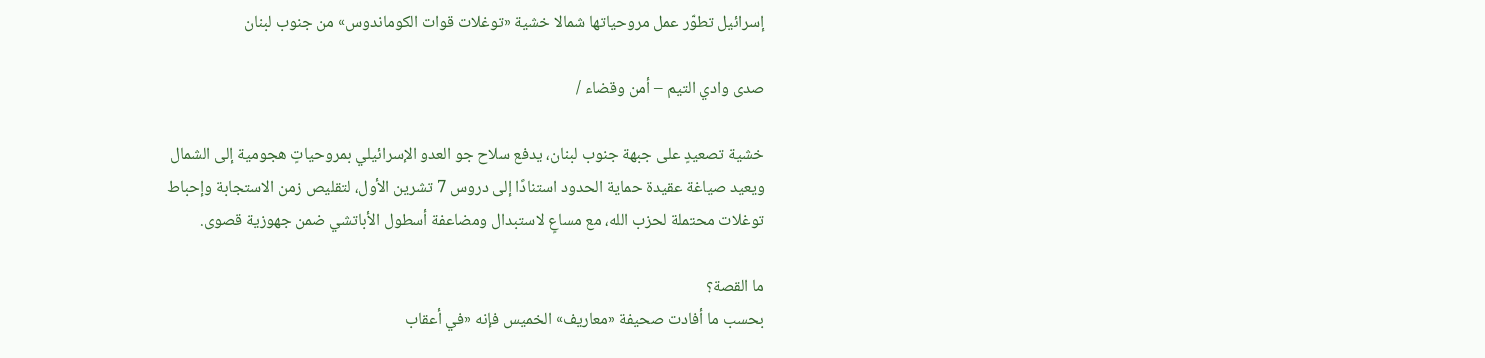إسرائيل تطوّر عمل مروحياتها شمالا خشية «توغلات قوات الكوماندوس» من جنوب لبنان

صدى وادي التيم – أمن وقضاء /

خشية تصعيدٍ على جبهة جنوب لبنان، يدفع سلاح جو العدو الإسرائيلي بمروحياتٍ هجومية إلى الشمال ويعيد صياغة عقيدة حماية الحدود استنادًا إلى دروس 7 تشرين الأول، لتقليص زمن الاستجابة وإحباط توغلات محتملة لحزب الله، مع مساعٍ لاستبدال ومضاعفة أسطول الأباتشي ضمن جهوزية قصوى.

ما القصة؟
بحسب ما أفادت صحيفة «معاريف» الخميس فإنه «في أعقاب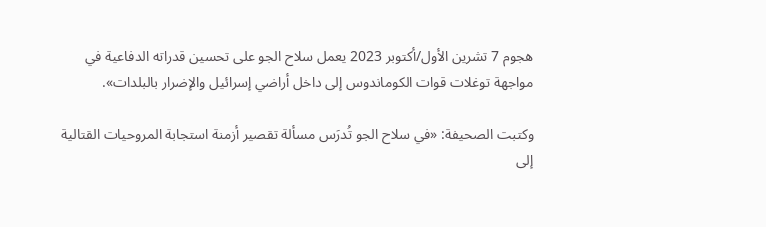هجوم 7 تشرين الأول/أكتوبر 2023 يعمل سلاح الجو على تحسين قدراته الدفاعية في مواجهة توغلات قوات الكوماندوس إلى داخل أراضي إسرائيل والإضرار بالبلدات».

وكتبت الصحيفة: «في سلاح الجو تُدرَس مسألة تقصير أزمنة استجابة المروحيات القتالية إلى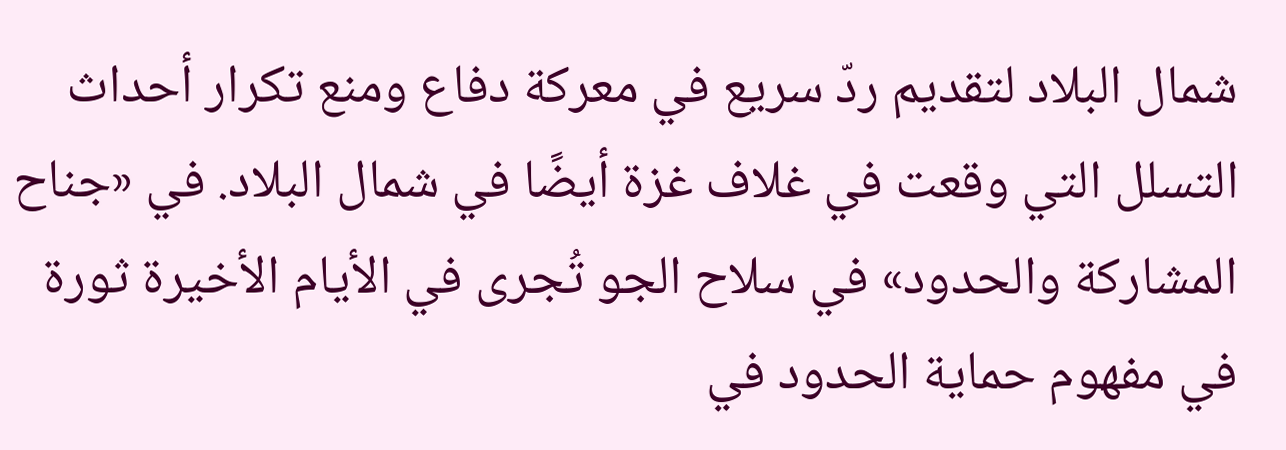شمال البلاد لتقديم ردّ سريع في معركة دفاع ومنع تكرار أحداث التسلل التي وقعت في غلاف غزة أيضًا في شمال البلاد. في «جناح المشاركة والحدود» في سلاح الجو تُجرى في الأيام الأخيرة ثورة في مفهوم حماية الحدود في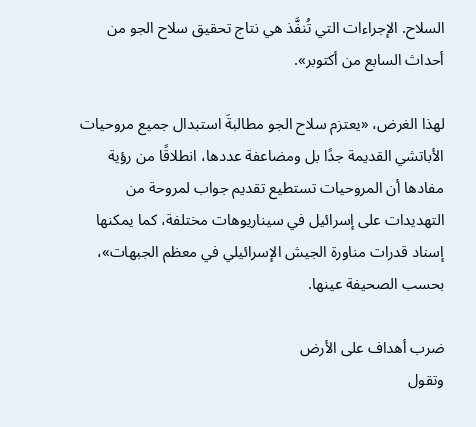السلاح. الإجراءات التي تُنفَّذ هي نتاج تحقيق سلاح الجو من أحداث السابع من أكتوبر».

لهذا الغرض، «يعتزم سلاح الجو مطالبةَ استبدال جميع مروحيات الأباتشي القديمة جدًا بل ومضاعفة عددها، انطلاقًا من رؤية مفادها أن المروحيات تستطيع تقديم جواب لمروحة من التهديدات على إسرائيل في سيناريوهات مختلفة، كما يمكنها إسناد قدرات مناورة الجيش الإسرائيلي في معظم الجبهات»، بحسب الصحيفة عينها.

ضرب أهداف على الأرض
وتقول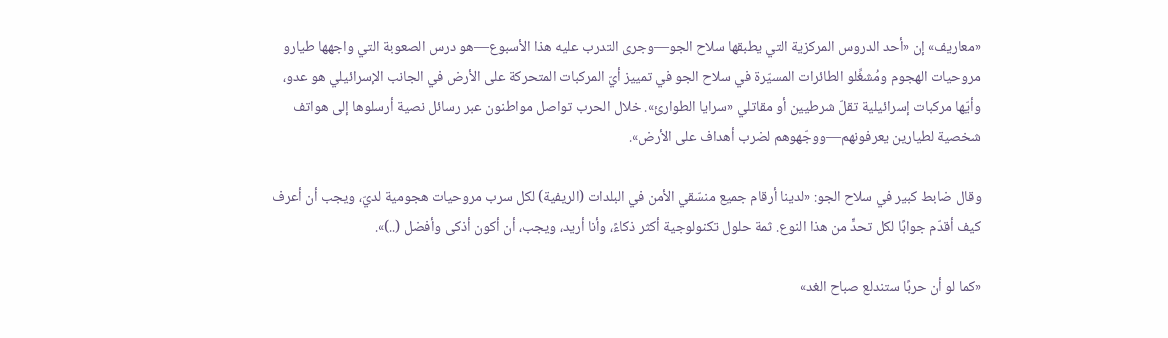«معاريف» إن «أحد الدروس المركزية التي يطبقها سلاح الجو—وجرى التدرب عليه هذا الأسبوع—هو درس الصعوبة التي واجهها طيارو مروحيات الهجوم ومُشغِّلو الطائرات المسيّرة في سلاح الجو في تمييز أيّ المركبات المتحركة على الأرض في الجانب الإسرائيلي هو عدو، وأيّها مركبات إسرائيلية تقلّ شرطيين أو مقاتلي «سرايا الطوارئ». خلال الحرب تواصل مواطنون عبر رسائل نصية أرسلوها إلى هواتف شخصية لطيارين يعرفونهم—ووجّهوهم لضرب أهداف على الأرض».

وقال ضابط كبير في سلاح الجو: «لدينا أرقام جميع منسّقي الأمن في البلدات (الريفية) لكل سرب مروحيات هجومية لديّ، ويجب أن أعرف كيف أقدّم جوابًا لكل تحدٍّ من هذا النوع. ثمة حلول تكنولوجية أكثر ذكاءً، وأنا أريد، ويجب، أن أكون أذكى وأفضل (..)».

«كما لو أن حربًا ستندلع صباح الغد»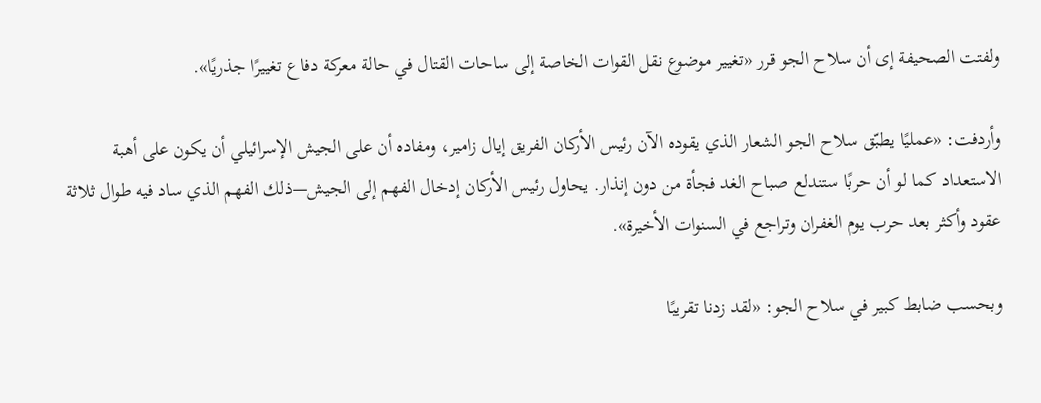ولفتت الصحيفة إى أن سلاح الجو قرر «تغيير موضوع نقل القوات الخاصة إلى ساحات القتال في حالة معركة دفاع تغييرًا جذريًا».

وأردفت: «عمليًا يطبّق سلاح الجو الشعار الذي يقوده الآن رئيس الأركان الفريق إيال زامير، ومفاده أن على الجيش الإسرائيلي أن يكون على أهبة الاستعداد كما لو أن حربًا ستندلع صباح الغد فجأة من دون إنذار. يحاول رئيس الأركان إدخال الفهم إلى الجيش—ذلك الفهم الذي ساد فيه طوال ثلاثة عقود وأكثر بعد حرب يوم الغفران وتراجع في السنوات الأخيرة».

وبحسب ضابط كبير في سلاح الجو: «لقد زدنا تقريبًا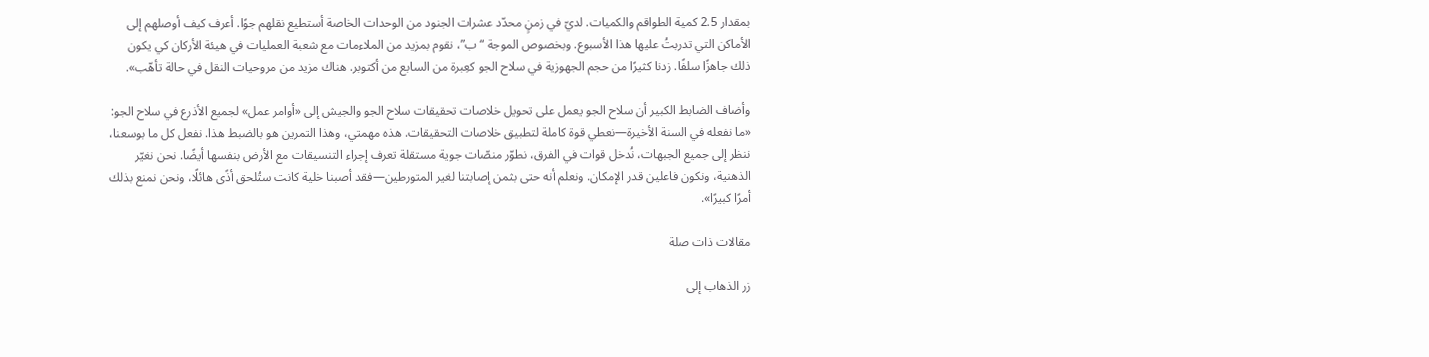بمقدار 2.5 كمية الطواقم والكميات. لديّ في زمنٍ محدّد عشرات الجنود من الوحدات الخاصة أستطيع نقلهم جوًا. أعرف كيف أوصلهم إلى الأماكن التي تدربتُ عليها هذا الأسبوع. وبخصوص الموجة “ب”، نقوم بمزيد من الملاءمات مع شعبة العمليات في هيئة الأركان كي يكون ذلك جاهزًا سلفًا. زدنا كثيرًا من حجم الجهوزية في سلاح الجو كعِبرة من السابع من أكتوبر. هناك مزيد من مروحيات النقل في حالة تأهّب».

وأضاف الضابط الكبير أن سلاح الجو يعمل على تحويل خلاصات تحقيقات سلاح الجو والجيش إلى «أوامر عمل» لجميع الأذرع في سلاح الجو: «ما نفعله في السنة الأخيرة—نعطي قوة كاملة لتطبيق خلاصات التحقيقات. هذه مهمتي، وهذا التمرين هو بالضبط هذا. نفعل كل ما بوسعنا، ننظر إلى جميع الجبهات، نُدخل قوات في الفرق، نطوّر منصّات جوية مستقلة تعرف إجراء التنسيقات مع الأرض بنفسها أيضًا. نحن نغيّر الذهنية، ونكون فاعلين قدر الإمكان. ونعلم أنه حتى بثمن إصابتنا لغير المتورطين—فقد أصبنا خلية كانت ستُلحق أذًى هائلًا، ونحن نمنع بذلك أمرًا كبيرًا».

مقالات ذات صلة

زر الذهاب إلى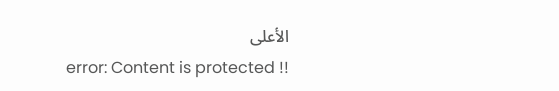الأعلى
error: Content is protected !!